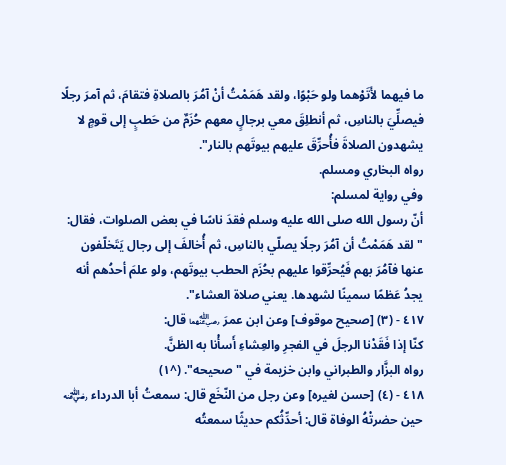ما فيهما لأَتَوْهما ولو حَبْوًا، ولقد هَمَمْتُ أنْ آمُرَ بالصلاةِ فتقامَ، ثم آمرَ رجلًا فيصلِّيَ بالناسِ، ثم أنطلِقَ معي برجالٍ معهم حُزَمٌ من حَطبٍ إلى قومٍ لا يشهدون الصلاةَ فأُحرِّقَ عليهم بيوتَهم بالنار".
رواه البخاري ومسلم.
وفي رواية لمسلم:
أنّ رسول الله صلى الله عليه وسلم فقدَ ناسًا في بعض الصلوات، فقال:
"لقد هَمَمْتُ أن آمُرَ رجلًا يصلّي بالناسِ، ثم أُخالفَ إلى رجال يَتَخلّفون عنها فآمُرَ بهم فَيُحرِّقوا عليهم بحُزَم الحطب بيوتَهم، ولو علمَ أحدُهم أنه يجدُ عَظمًا سمينًا لشهدها. يعني صلاة العشاء".
٤١٧ - (٣) [صحيح موقوف] وعن ابن عمرَ ﵄ قال:
كنّا إذا فَقَدْنا الرجلَ في الفجرِ والعِشاءِ أَسأْنا به الظنَّ.
رواه البزَّار والطبراني وابن خزيمة في "صحيحه". (^١)
٤١٨ - (٤) [حسن لغيره] وعن رجل من النّخَع قال: سمعتُ أبا الدرداء ﵁ حين حضرتْهُ الوفاة قال: أحدِّثُكم حديثًا سمعتُه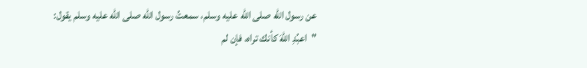عن رسول الله صلى الله عليه وسلم، سمعتُ رسول الله صلى الله عليه وسلم يقول:
"اعبُدِ اللهَ كأنك تراه، فإن لم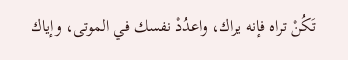تَكُنْ تراه فإنه يراك، واعدُدْ نفسك في الموتى، وإياك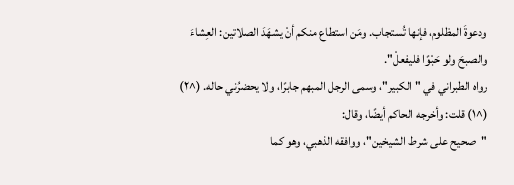ودعوةَ المظلوم، فإنها تُستجاب. ومَن استطاع منكم أنْ يشهَدَ الصلاتين: العِشاءَ والصبحَ ولو حَبْوًا فليفعلْ".
رواه الطبراني في "الكبير"، وسمى الرجل المبهم جابرًا، ولا يحضرُني حاله. (^٢)
(^١) قلت: وأخرجه الحاكم أيضًا، وقال:
"صحيح على شرط الشيخين"، ووافقه الذهبي، وهو كما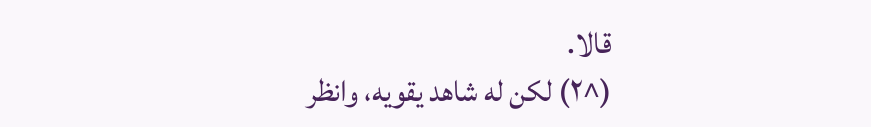قالا.
(^٢) لكن له شاهد يقويه، وانظر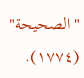"الصحيحة" (١٧٧٤).